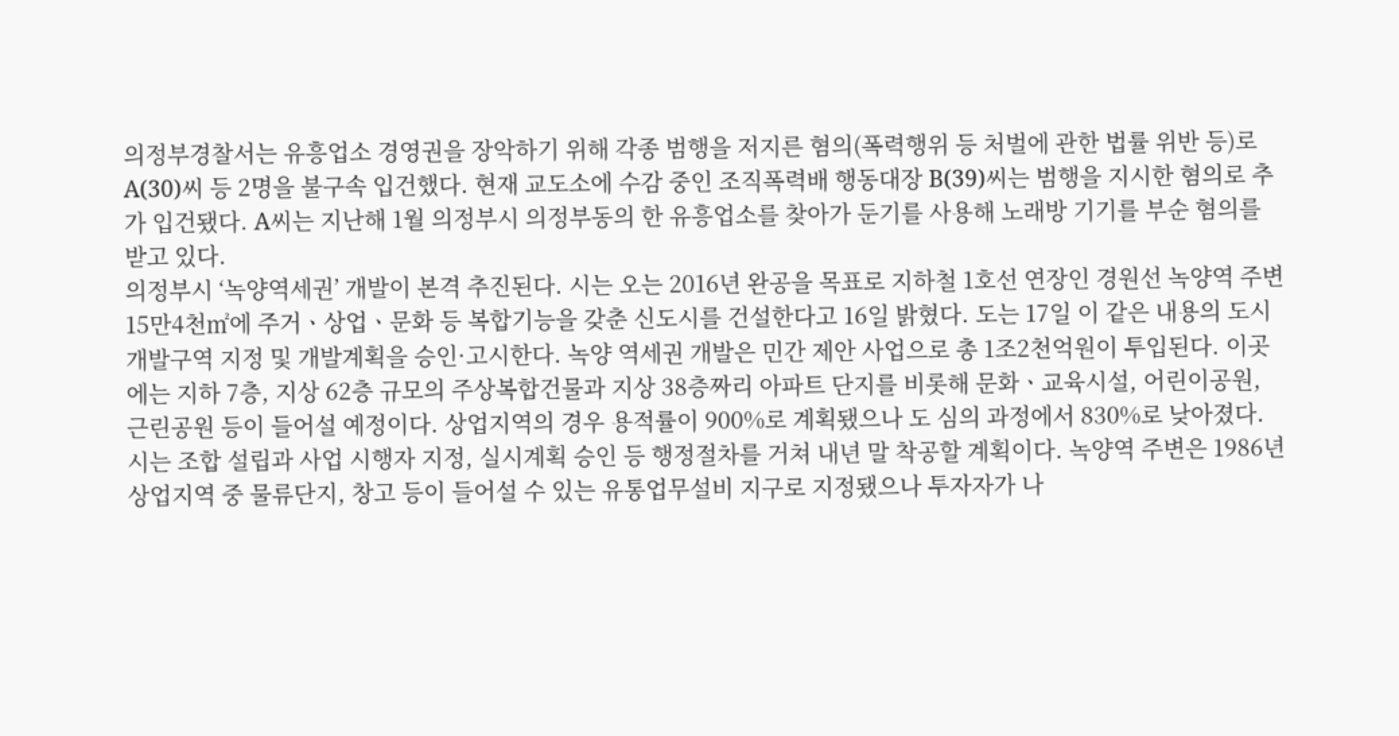의정부경찰서는 유흥업소 경영권을 장악하기 위해 각종 범행을 저지른 혐의(폭력행위 등 처벌에 관한 법률 위반 등)로 A(30)씨 등 2명을 불구속 입건했다. 현재 교도소에 수감 중인 조직폭력배 행동대장 B(39)씨는 범행을 지시한 혐의로 추가 입건됐다. A씨는 지난해 1월 의정부시 의정부동의 한 유흥업소를 찾아가 둔기를 사용해 노래방 기기를 부순 혐의를 받고 있다.
의정부시 ‘녹양역세권’ 개발이 본격 추진된다. 시는 오는 2016년 완공을 목표로 지하철 1호선 연장인 경원선 녹양역 주변 15만4천㎡에 주거ㆍ상업ㆍ문화 등 복합기능을 갖춘 신도시를 건설한다고 16일 밝혔다. 도는 17일 이 같은 내용의 도시개발구역 지정 및 개발계획을 승인·고시한다. 녹양 역세권 개발은 민간 제안 사업으로 총 1조2천억원이 투입된다. 이곳에는 지하 7층, 지상 62층 규모의 주상복합건물과 지상 38층짜리 아파트 단지를 비롯해 문화ㆍ교육시설, 어린이공원, 근린공원 등이 들어설 예정이다. 상업지역의 경우 용적률이 900%로 계획됐으나 도 심의 과정에서 830%로 낮아졌다. 시는 조합 설립과 사업 시행자 지정, 실시계획 승인 등 행정절차를 거쳐 내년 말 착공할 계획이다. 녹양역 주변은 1986년 상업지역 중 물류단지, 창고 등이 들어설 수 있는 유통업무설비 지구로 지정됐으나 투자자가 나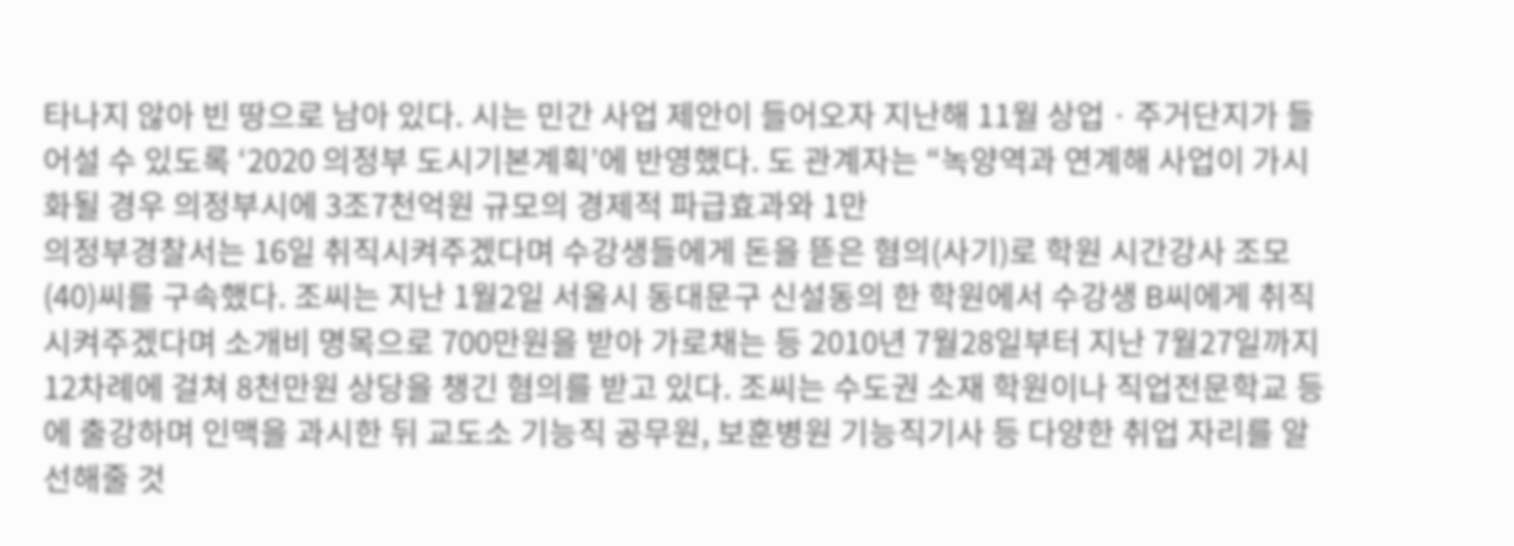타나지 않아 빈 땅으로 남아 있다. 시는 민간 사업 제안이 들어오자 지난해 11월 상업ㆍ주거단지가 들어설 수 있도록 ‘2020 의정부 도시기본계획’에 반영했다. 도 관계자는 “녹양역과 연계해 사업이 가시화될 경우 의정부시에 3조7천억원 규모의 경제적 파급효과와 1만
의정부경찰서는 16일 취직시켜주겠다며 수강생들에게 돈을 뜯은 혐의(사기)로 학원 시간강사 조모(40)씨를 구속했다. 조씨는 지난 1월2일 서울시 동대문구 신설동의 한 학원에서 수강생 B씨에게 취직시켜주겠다며 소개비 명목으로 700만원을 받아 가로채는 등 2010년 7월28일부터 지난 7월27일까지 12차례에 걸쳐 8천만원 상당을 챙긴 혐의를 받고 있다. 조씨는 수도권 소재 학원이나 직업전문학교 등에 출강하며 인맥을 과시한 뒤 교도소 기능직 공무원, 보훈병원 기능직기사 등 다양한 취업 자리를 알선해줄 것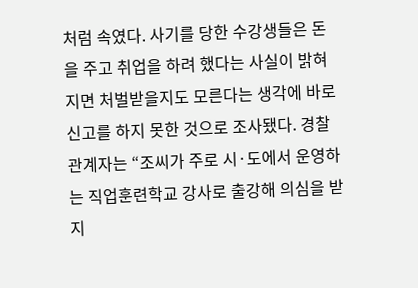처럼 속였다. 사기를 당한 수강생들은 돈을 주고 취업을 하려 했다는 사실이 밝혀지면 처벌받을지도 모른다는 생각에 바로 신고를 하지 못한 것으로 조사됐다. 경찰 관계자는 “조씨가 주로 시·도에서 운영하는 직업훈련학교 강사로 출강해 의심을 받지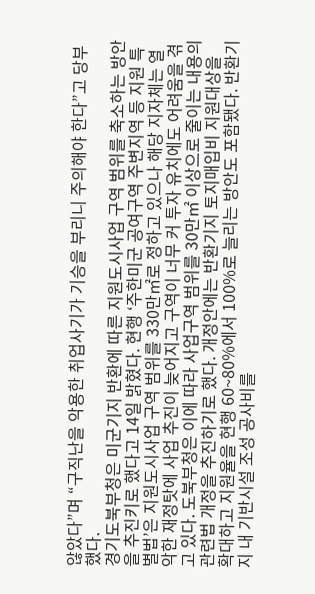않았다”며 “구직난을 악용한 취업사기가 기승을 부리니 주의해야 한다”고 당부했다.
경기도북부청은 미군기지 반환에 따른 지원도시사업 구역 범위를 축소하는 방안을 추진키로 했다고 14일 밝혔다. 현행 ‘주한미군 공여구역 주변지역 등 지원 특별법’은 지원도시사업 구역 범위를 330만㎡로 정하고 있으나 해당 지자체는 열악한 재정탓에 사업 추진이 늦어지고 구역이 너무 커 투자 유치에도 어려움을 겪고 있다. 도북부청은 이에 따라 사업구역 범위를 30만㎡ 이상으로 줄이는 내용의 관련법 개정을 추진하기로 했다. 개정안에는 반환기지 토지매입비 지원대상을 확대하고 지원율을 현행 60~80%에서 100%로 늘리는 방안도 포함됐다. 반환기지 내 기반시설 조성 공사비를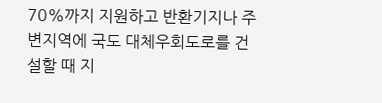70%까지 지원하고 반환기지나 주변지역에 국도 대체우회도로를 건설할 때 지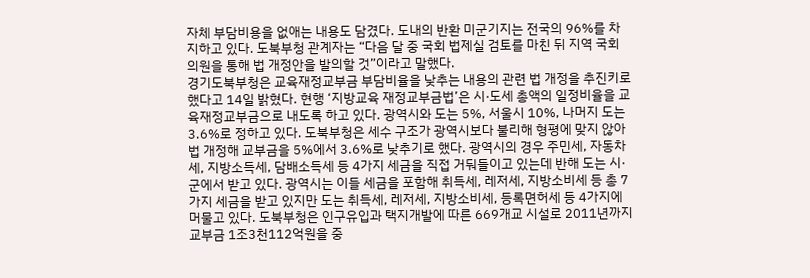자체 부담비용을 없애는 내용도 담겼다. 도내의 반환 미군기지는 전국의 96%를 차지하고 있다. 도북부청 관계자는 “다음 달 중 국회 법제실 검토를 마친 뒤 지역 국회의원을 통해 법 개정안을 발의할 것”이라고 말했다.
경기도북부청은 교육재정교부금 부담비율을 낮추는 내용의 관련 법 개정을 추진키로 했다고 14일 밝혔다. 현행 ‘지방교육 재정교부금법’은 시·도세 총액의 일정비율을 교육재정교부금으로 내도록 하고 있다. 광역시와 도는 5%, 서울시 10%, 나머지 도는 3.6%로 정하고 있다. 도북부청은 세수 구조가 광역시보다 불리해 형평에 맞지 않아 법 개정해 교부금을 5%에서 3.6%로 낮추기로 했다. 광역시의 경우 주민세, 자동차세, 지방소득세, 담배소득세 등 4가지 세금을 직접 거둬들이고 있는데 반해 도는 시·군에서 받고 있다. 광역시는 이들 세금을 포함해 취득세, 레저세, 지방소비세 등 총 7가지 세금을 받고 있지만 도는 취득세, 레저세, 지방소비세, 등록면허세 등 4가지에 머물고 있다. 도북부청은 인구유입과 택지개발에 따른 669개교 시설로 2011년까지 교부금 1조3천112억원을 중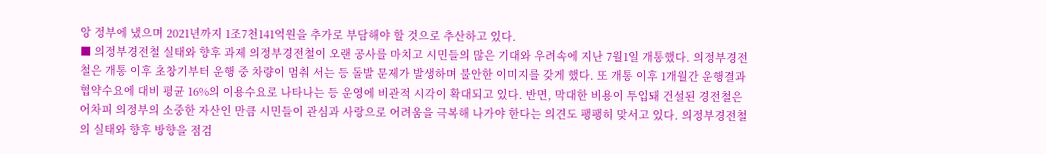앙 정부에 냈으며 2021년까지 1조7천141억원을 추가로 부담해야 할 것으로 추산하고 있다.
■ 의정부경전철 실태와 향후 과제 의정부경전철이 오랜 공사를 마치고 시민들의 많은 기대와 우려속에 지난 7월1일 개통했다. 의정부경전철은 개통 이후 초창기부터 운행 중 차량이 멈춰 서는 등 돌발 문제가 발생하며 불안한 이미지를 갖게 했다. 또 개통 이후 1개월간 운행결과 협약수요에 대비 평균 16%의 이용수요로 나타나는 등 운영에 비관적 시각이 확대되고 있다. 반면, 막대한 비용이 투입돼 건설된 경전철은 어차피 의정부의 소중한 자산인 만큼 시민들이 관심과 사랑으로 어려움을 극복해 나가야 한다는 의견도 팽팽히 맞서고 있다. 의정부경전철의 실태와 향후 방향을 점검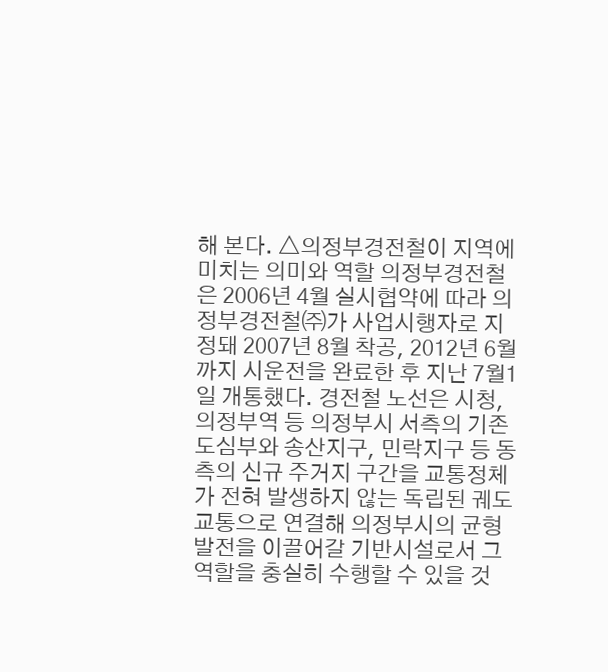해 본다. △의정부경전철이 지역에 미치는 의미와 역할 의정부경전철은 2006년 4월 실시협약에 따라 의정부경전철㈜가 사업시행자로 지정돼 2007년 8월 착공, 2012년 6월까지 시운전을 완료한 후 지난 7월1일 개통했다. 경전철 노선은 시청, 의정부역 등 의정부시 서측의 기존 도심부와 송산지구, 민락지구 등 동측의 신규 주거지 구간을 교통정체가 전혀 발생하지 않는 독립된 궤도교통으로 연결해 의정부시의 균형발전을 이끌어갈 기반시설로서 그 역할을 충실히 수행할 수 있을 것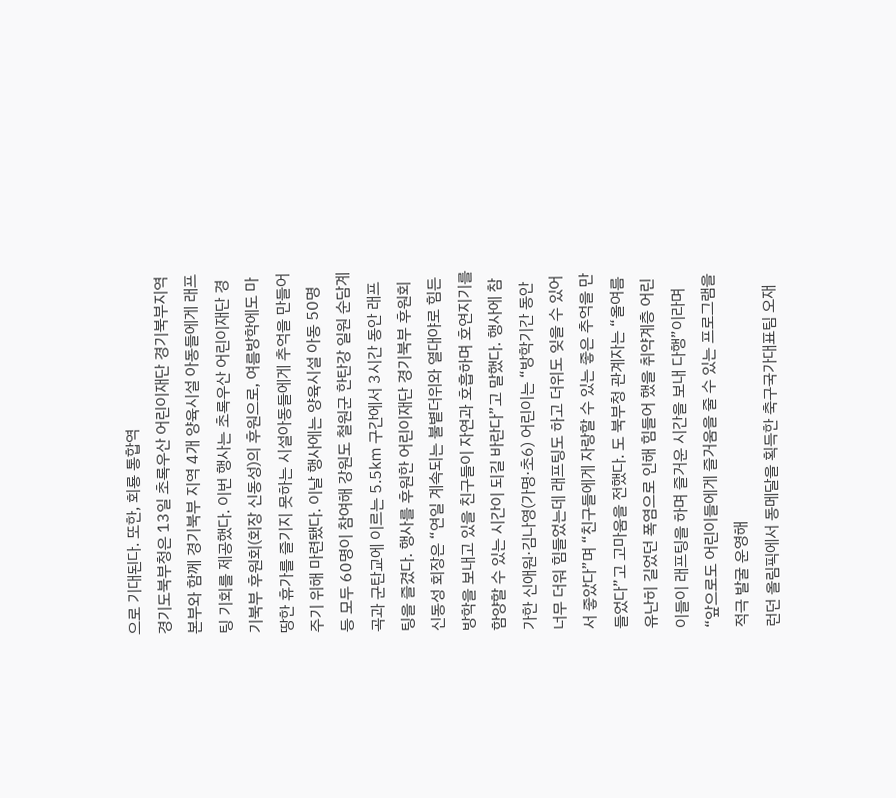으로 기대된다. 또한, 회룡 통합역
경기도북부청은 13일 초록우산 어린이재단 경기북부지역본부와 함께 경기북부 지역 4개 양육시설 아동들에게 래프팅 기회를 제공했다. 이번 행사는 초록우산 어린이재단 경기북부 후원회(회장 신동성)의 후원으로, 여름방학에도 마땅한 휴가를 즐기지 못하는 시설아동들에게 추억을 만들어 주기 위해 마련됐다. 이날 행사에는 양육시설 아동 50명 등 모두 60명이 참여해 강원도 철원군 한탄강 일원 순담계곡과 군탄교에 이르는 5.5㎞ 구간에서 3시간 동안 래프팅을 즐겼다. 행사를 후원한 어린이재단 경기북부 후원회 신동성 회장은 “연일 계속되는 불볕더위와 열대야로 힘든 방학을 보내고 있을 친구들이 자연과 호흡하며 호연지기를 함양할 수 있는 시간이 되길 바란다”고 말했다. 행사에 참가한 신애원·김나영(가명·초6) 어린이는 “방학기간 동안 너무 더워 힘들었는데 래프팅도 하고 더위도 잊을 수 있어서 좋았다”며 “친구들에게 자랑할 수 있는 좋은 추억을 만들었다”고 고마움을 전했다. 도 북부청 관계자는 “올여름 유난히 길었던 폭염으로 인해 힘들어 했을 취약계층 어린이들이 래프팅을 하며 즐거운 시간을 보내 다행”이라며 “앞으로도 어린이들에게 즐거움을 줄 수 있는 프로그램을 적극 발굴 운영해
런던 올림픽에서 동메달을 획득한 축구국가대표팀 오재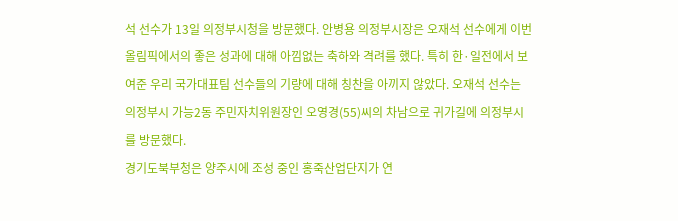석 선수가 13일 의정부시청을 방문했다. 안병용 의정부시장은 오재석 선수에게 이번 올림픽에서의 좋은 성과에 대해 아낌없는 축하와 격려를 했다. 특히 한·일전에서 보여준 우리 국가대표팀 선수들의 기량에 대해 칭찬을 아끼지 않았다. 오재석 선수는 의정부시 가능2동 주민자치위원장인 오영경(55)씨의 차남으로 귀가길에 의정부시를 방문했다.
경기도북부청은 양주시에 조성 중인 홍죽산업단지가 연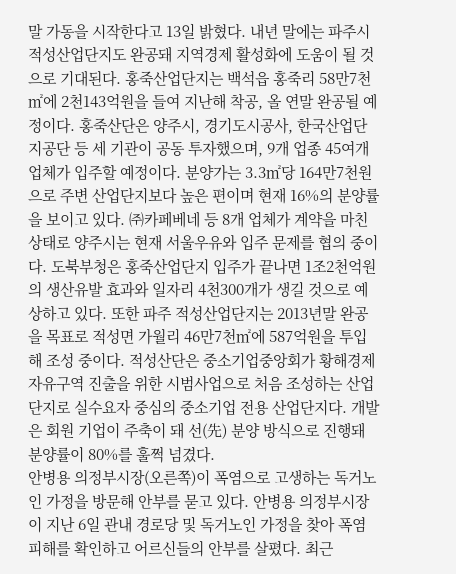말 가동을 시작한다고 13일 밝혔다. 내년 말에는 파주시 적성산업단지도 완공돼 지역경제 활성화에 도움이 될 것으로 기대된다. 홍죽산업단지는 백석읍 홍죽리 58만7천㎡에 2천143억원을 들여 지난해 착공, 올 연말 완공될 예정이다. 홍죽산단은 양주시, 경기도시공사, 한국산업단지공단 등 세 기관이 공동 투자했으며, 9개 업종 45여개 업체가 입주할 예정이다. 분양가는 3.3㎡당 164만7천원으로 주변 산업단지보다 높은 편이며 현재 16%의 분양률을 보이고 있다. ㈜카페베네 등 8개 업체가 계약을 마친 상태로 양주시는 현재 서울우유와 입주 문제를 협의 중이다. 도북부청은 홍죽산업단지 입주가 끝나면 1조2천억원의 생산유발 효과와 일자리 4천300개가 생길 것으로 예상하고 있다. 또한 파주 적성산업단지는 2013년말 완공을 목표로 적성면 가월리 46만7천㎡에 587억원을 투입해 조성 중이다. 적성산단은 중소기업중앙회가 황해경제자유구역 진출을 위한 시범사업으로 처음 조성하는 산업단지로 실수요자 중심의 중소기업 전용 산업단지다. 개발은 회원 기업이 주축이 돼 선(先) 분양 방식으로 진행돼 분양률이 80%를 훌쩍 넘겼다.
안병용 의정부시장(오른쪽)이 폭염으로 고생하는 독거노인 가정을 방문해 안부를 묻고 있다. 안병용 의정부시장이 지난 6일 관내 경로당 및 독거노인 가정을 찾아 폭염 피해를 확인하고 어르신들의 안부를 살폈다. 최근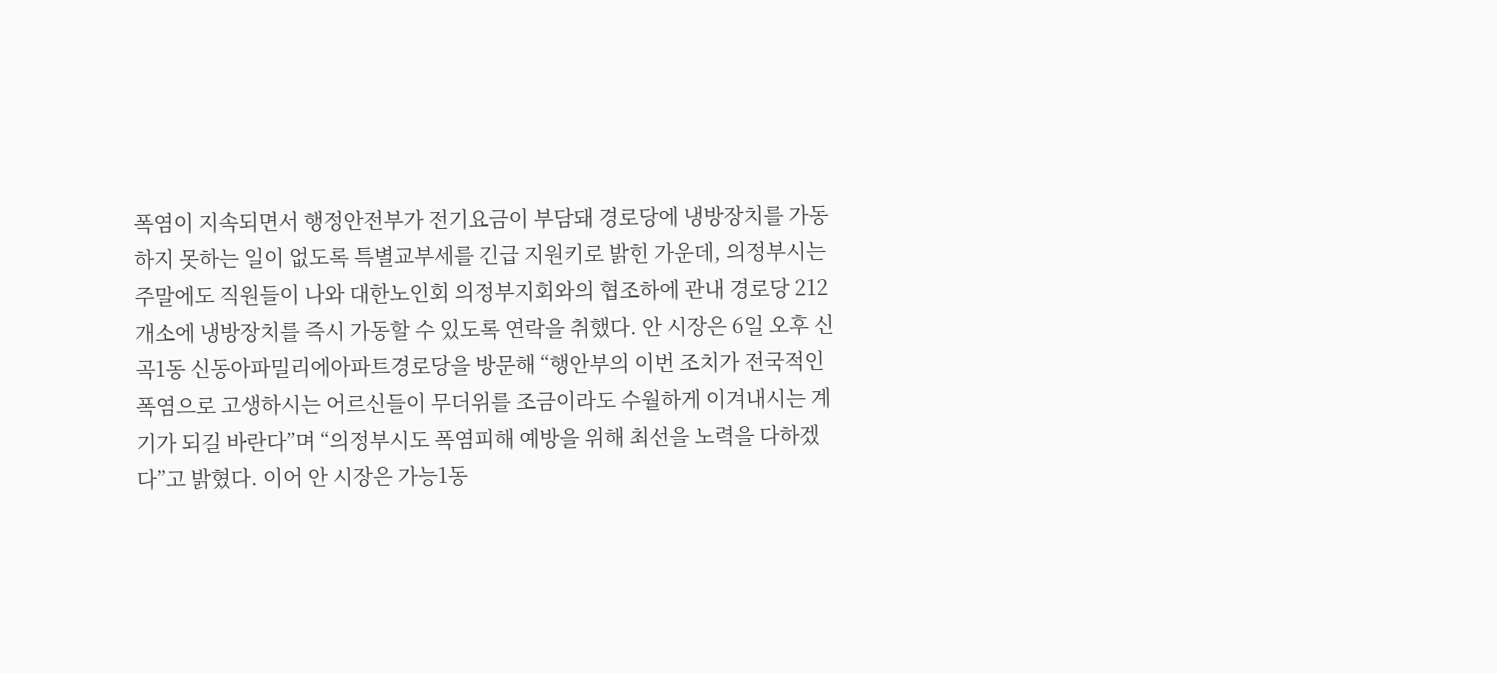폭염이 지속되면서 행정안전부가 전기요금이 부담돼 경로당에 냉방장치를 가동하지 못하는 일이 없도록 특별교부세를 긴급 지원키로 밝힌 가운데, 의정부시는 주말에도 직원들이 나와 대한노인회 의정부지회와의 협조하에 관내 경로당 212개소에 냉방장치를 즉시 가동할 수 있도록 연락을 취했다. 안 시장은 6일 오후 신곡1동 신동아파밀리에아파트경로당을 방문해 “행안부의 이번 조치가 전국적인 폭염으로 고생하시는 어르신들이 무더위를 조금이라도 수월하게 이겨내시는 계기가 되길 바란다”며 “의정부시도 폭염피해 예방을 위해 최선을 노력을 다하겠다”고 밝혔다. 이어 안 시장은 가능1동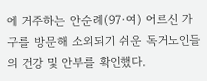에 거주하는 안순례(97·여) 어르신 가구를 방문해 소외되기 쉬운 독거노인들의 건강 및 안부를 확인했다.